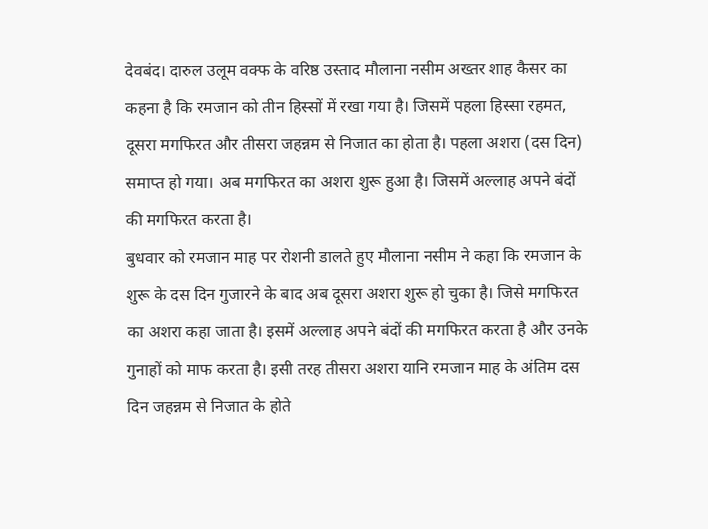देवबंद। दारुल उलूम वक्फ के वरिष्ठ उस्ताद मौलाना नसीम अख्तर शाह कैसर का कहना है कि रमजान को तीन हिस्सों में रखा गया है। जिसमें पहला हिस्सा रहमत, दूसरा मगफिरत और तीसरा जहन्नम से निजात का होता है। पहला अशरा (दस दिन) समाप्त हो गया। अब मगफिरत का अशरा शुरू हुआ है। जिसमें अल्लाह अपने बंदों की मगफिरत करता है।
बुधवार को रमजान माह पर रोशनी डालते हुए मौलाना नसीम ने कहा कि रमजान के शुरू के दस दिन गुजारने के बाद अब दूसरा अशरा शुरू हो चुका है। जिसे मगफिरत का अशरा कहा जाता है। इसमें अल्लाह अपने बंदों की मगफिरत करता है और उनके गुनाहों को माफ करता है। इसी तरह तीसरा अशरा यानि रमजान माह के अंतिम दस दिन जहन्नम से निजात के होते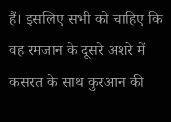हैं। इसलिए सभी को चाहिए कि वह रमजान के दूसरे अशरे में कसरत के साथ कुरआन की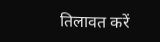तिलावत करें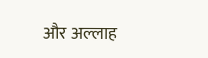और अल्लाह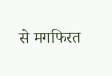से मगफिरत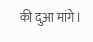की दुआ मांगे।